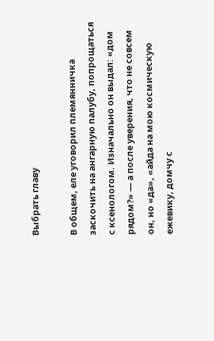Выбрать главу

В общем, еле уговорил племянничка заскочить на ангарную палубу, попрощаться с ксенологом. Изначально он выдал: «дом рядом?» — а после уверения, что не совсем он, но «да», «айда на мою космическую ежевику, домчу с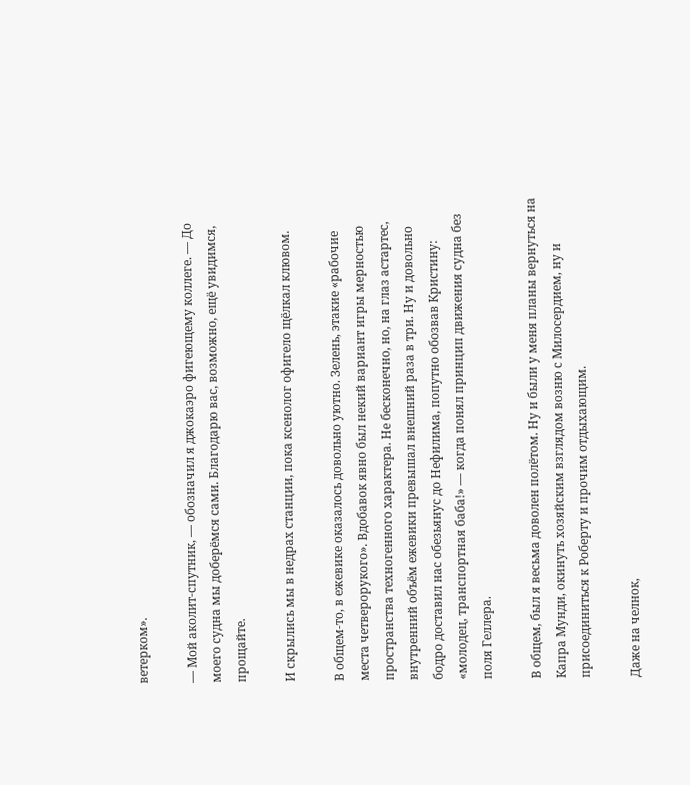ветерком».

— Мой аколит-спутник, — обозначил я джокаэро фигеющему коллеге. — До моего судна мы доберёмся сами. Благодарю вас, возможно, ещё увидимся, прощайте.

И скрылись мы в недрах станции, пока ксенолог офигело щёлкал клювом.

В общем-то, в ежевике оказалось довольно уютно. Зелень, этакие «рабочие места четверорукого». Вдобавок явно был некий вариант игры мерностью пространства техногенного характера. Не бесконечно, но, на глаз астартес, внутренний объём ежевики превышал внешний раза в три. Ну и довольно бодро доставил нас обезьянус до Нефилима, попутно обозвав Кристину: «молодец, транспортная баба!» — когда понял принцип движения судна без поля Геллера.

В общем, был я весьма доволен полётом. Ну и были у меня планы вернуться на Капра Мунди, окинуть хозяйским взглядом возню с Милосердием, ну и присоединиться к Роберту и прочим отдыхающим.

Даже на челнок,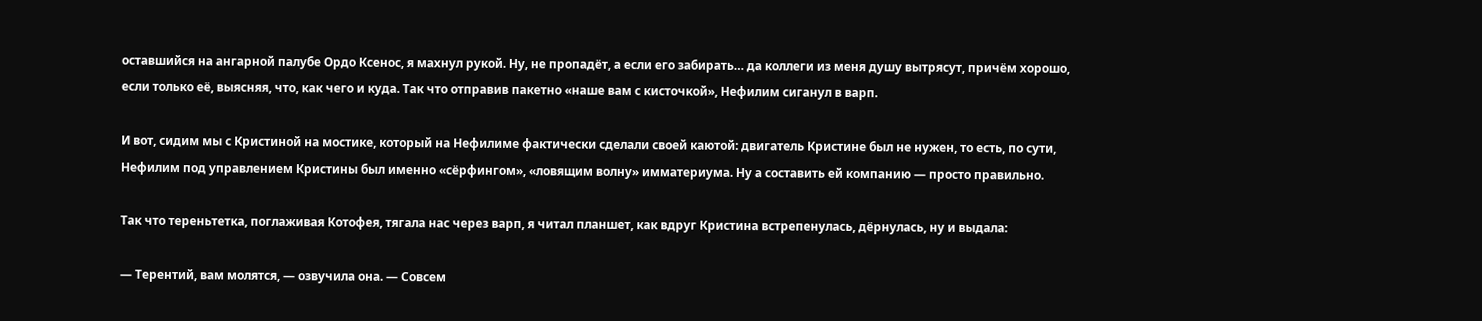оставшийся на ангарной палубе Ордо Ксенос, я махнул рукой. Ну, не пропадёт, а если его забирать… да коллеги из меня душу вытрясут, причём хорошо, если только её, выясняя, что, как чего и куда. Так что отправив пакетно «наше вам с кисточкой», Нефилим сиганул в варп.

И вот, сидим мы с Кристиной на мостике, который на Нефилиме фактически сделали своей каютой: двигатель Кристине был не нужен, то есть, по сути, Нефилим под управлением Кристины был именно «сёрфингом», «ловящим волну» имматериума. Ну а составить ей компанию — просто правильно.

Так что тереньтетка, поглаживая Котофея, тягала нас через варп, я читал планшет, как вдруг Кристина встрепенулась, дёрнулась, ну и выдала:

— Терентий, вам молятся, — озвучила она. — Совсем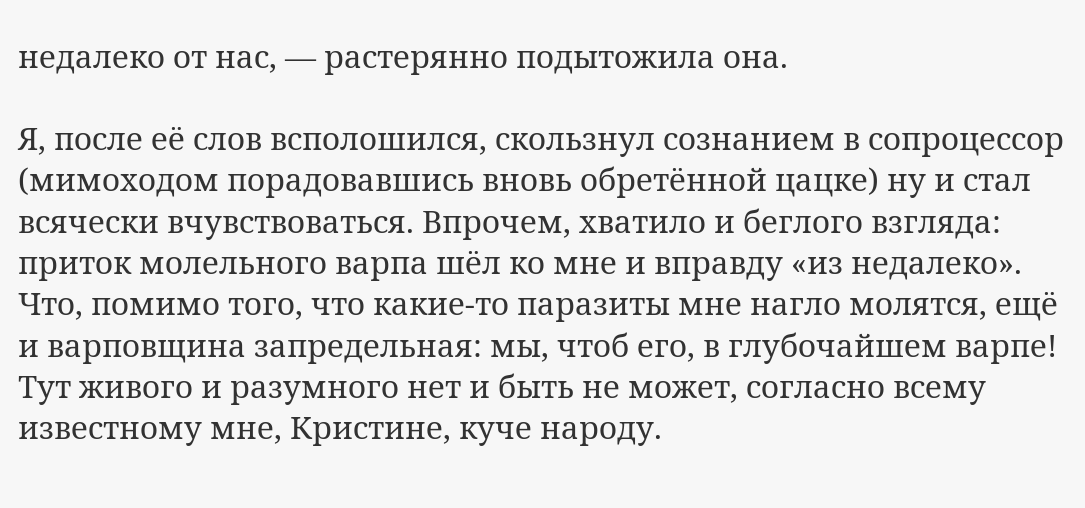недалеко от нас, — растерянно подытожила она.

Я, после её слов всполошился, скользнул сознанием в сопроцессор (мимоходом порадовавшись вновь обретённой цацке) ну и стал всячески вчувствоваться. Впрочем, хватило и беглого взгляда: приток молельного варпа шёл ко мне и вправду «из недалеко». Что, помимо того, что какие-то паразиты мне нагло молятся, ещё и варповщина запредельная: мы, чтоб его, в глубочайшем варпе! Тут живого и разумного нет и быть не может, согласно всему известному мне, Кристине, куче народу.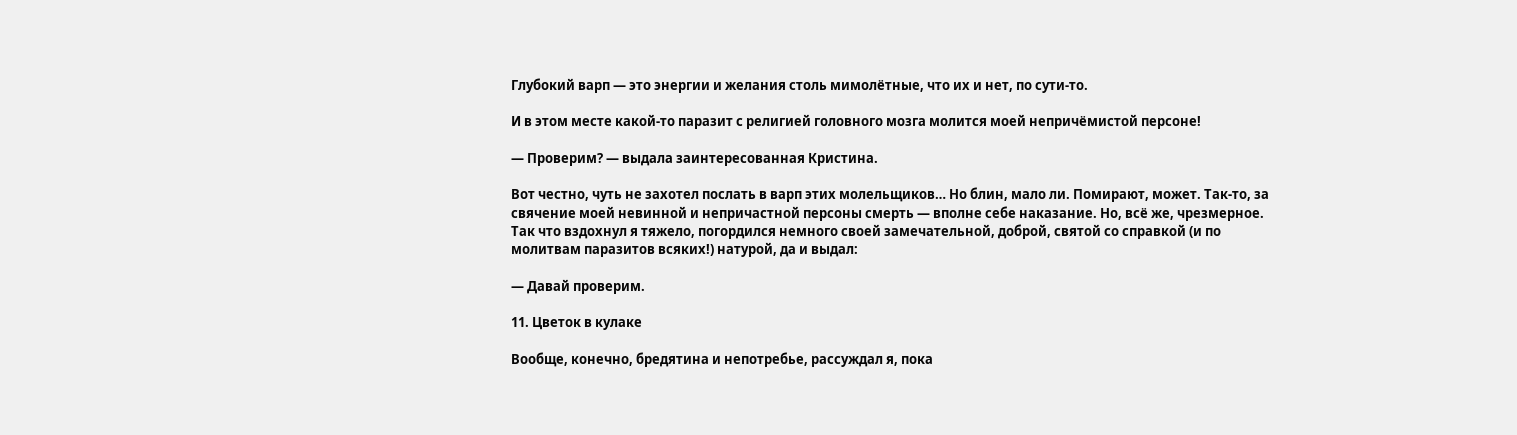Глубокий варп — это энергии и желания столь мимолётные, что их и нет, по сути-то.

И в этом месте какой-то паразит с религией головного мозга молится моей непричёмистой персоне!

— Проверим? — выдала заинтересованная Кристина.

Вот честно, чуть не захотел послать в варп этих молельщиков… Но блин, мало ли. Помирают, может. Так-то, за свячение моей невинной и непричастной персоны смерть — вполне себе наказание. Но, всё же, чрезмерное. Так что вздохнул я тяжело, погордился немного своей замечательной, доброй, святой со справкой (и по молитвам паразитов всяких!) натурой, да и выдал:

— Давай проверим.

11. Цветок в кулаке

Вообще, конечно, бредятина и непотребье, рассуждал я, пока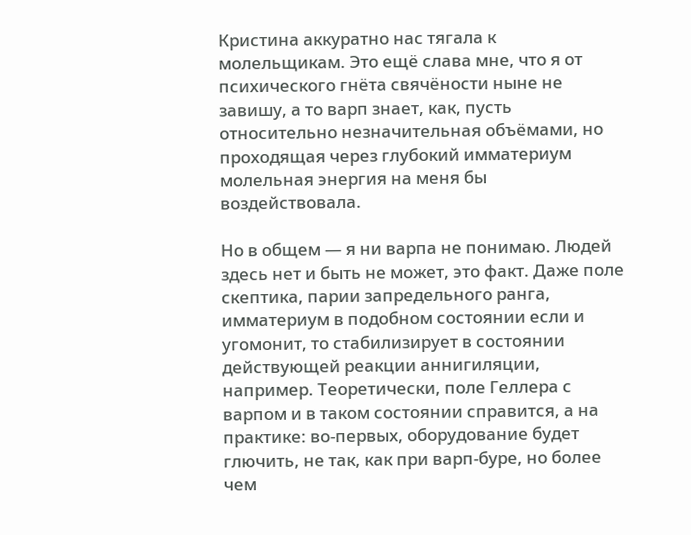Кристина аккуратно нас тягала к молельщикам. Это ещё слава мне, что я от психического гнёта свячёности ныне не завишу, а то варп знает, как, пусть относительно незначительная объёмами, но проходящая через глубокий имматериум молельная энергия на меня бы воздействовала.

Но в общем — я ни варпа не понимаю. Людей здесь нет и быть не может, это факт. Даже поле скептика, парии запредельного ранга, имматериум в подобном состоянии если и угомонит, то стабилизирует в состоянии действующей реакции аннигиляции, например. Теоретически, поле Геллера с варпом и в таком состоянии справится, а на практике: во-первых, оборудование будет глючить, не так, как при варп-буре, но более чем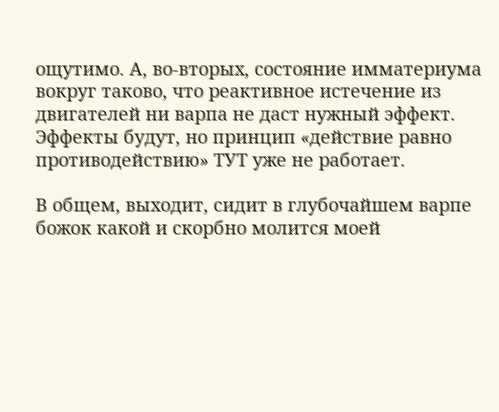ощутимо. А, во-вторых, состояние имматериума вокруг таково, что реактивное истечение из двигателей ни варпа не даст нужный эффект. Эффекты будут, но принцип «действие равно противодействию» ТУТ уже не работает.

В общем, выходит, сидит в глубочайшем варпе божок какой и скорбно молится моей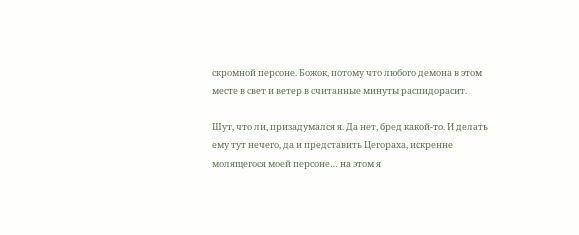скромной персоне. Божок, потому что любого демона в этом месте в свет и ветер в считанные минуты распидорасит.

Шут, что ли, призадумался я. Да нет, бред какой-то. И делать ему тут нечего, да и представить Цегораха, искренне молящегося моей персоне… на этом я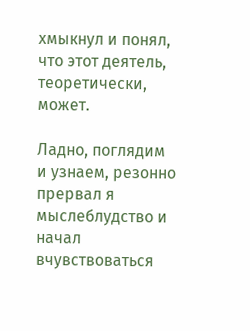хмыкнул и понял, что этот деятель, теоретически, может.

Ладно, поглядим и узнаем, резонно прервал я мыслеблудство и начал вчувствоваться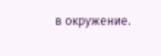в окружение.